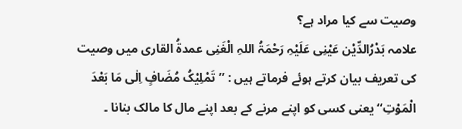وصیت سے کیا مراد ہے؟
علامہ بَدْرُالدِّیْن عَیْنِی عَلَیْہِ رَحْمَۃُ اللہِ الْغَنِی عمدۃُ القاری میں وصیت کی تعریف بیان کرتے ہوئے فرماتے ہیں : ’’ تَمْلِیْکُ مُضَافٍ اِلٰی مَا بَعْدَ الْمَوْتِ‘‘ یعنی کسی کو اپنے مرنے کے بعد اپنے مال کا مالک بنانا ۔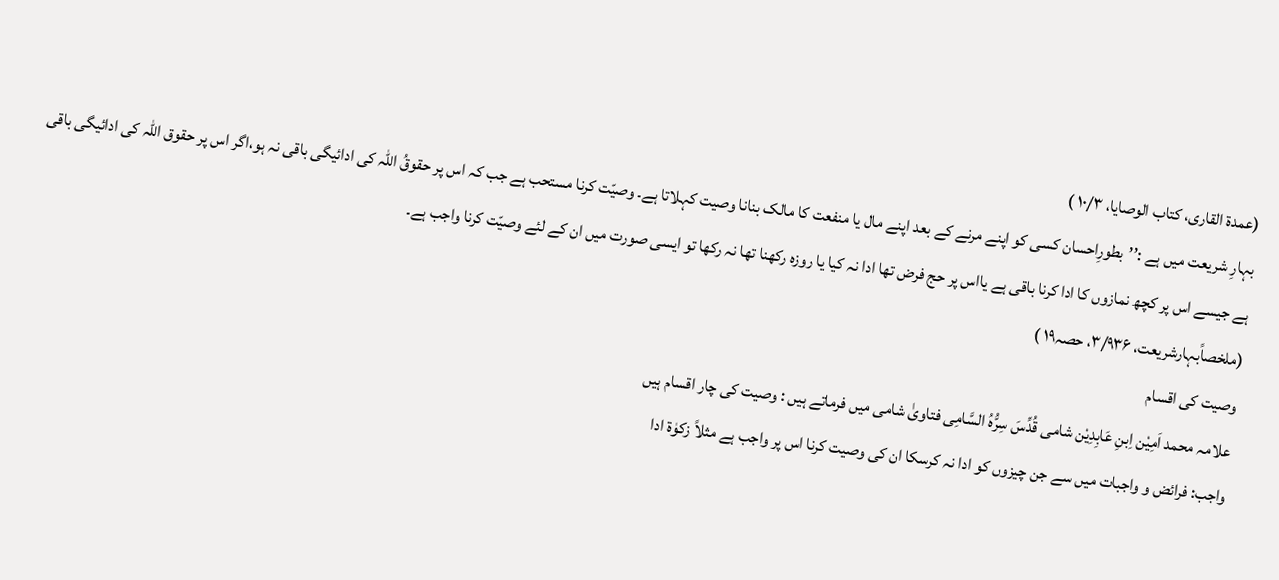(عمدۃ القاری، کتاب الوصایا، ۱۰/۳ )
بہارِ شریعت میں ہے :’’بطورِاحسان کسی کو اپنے مرنے کے بعد اپنے مال یا منفعت کا مالک بنانا وصیت کہلاتا ہے۔ وصیّت کرنا مستحب ہے جب کہ اس پر حقوقُ اللہ کی ادائیگی باقی نہ ہو،اگر اس پر حقوق اللہ کی ادائیگی باقی ہے جیسے اس پر کچھ نمازوں کا ادا کرنا باقی ہے یااس پر حج فرض تھا ادا نہ کیا یا روزہ رکھنا تھا نہ رکھا تو ایسی صورت میں ان کے لئے وصیّت کرنا واجب ہے۔
(ملخصاًبہارشریعت، ۳/۹۳۶، حصہ۱۹ )
وصیت کی اقسام
علامہ محمد اَمِیْن اِبنِ عَابِدِیْن شامی قُدِّسَ سِرُّہُ السَّامِی فتاویٰ شامی میں فرماتے ہیں : وصیت کی چار اقسام ہیں
واجب: فرائض و واجبات میں سے جن چیزوں کو ادا نہ کرسکا ان کی وصیت کرنا اس پر واجب ہے مثلاً زکوٰۃ ادا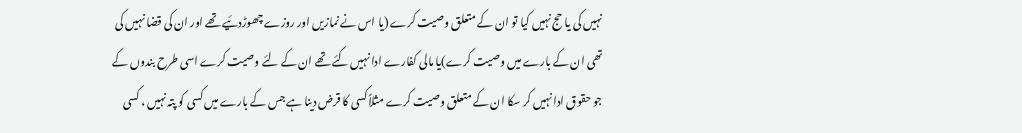نہیں کی یا حج نہیں کیا تو ان کے متعلق وصیت کرے (یا اس نے نمازیں اور روزے چھوڑدئیے تھے اور ان کی قضا نہیں کی تھی ان کے بارے میں وصیت کرے)یا مالی کفارے ادا نہیں کئے تھے ان کے لئے وصیت کرے اسی طرح بندوں کے جو حقوق ادا نہیں کر سکا ان کے متعلق وصیت کرے مثلاً کسی کا قرض دینا ہے جس کے بارے میں کسی کو پتہ نہیں ، کسی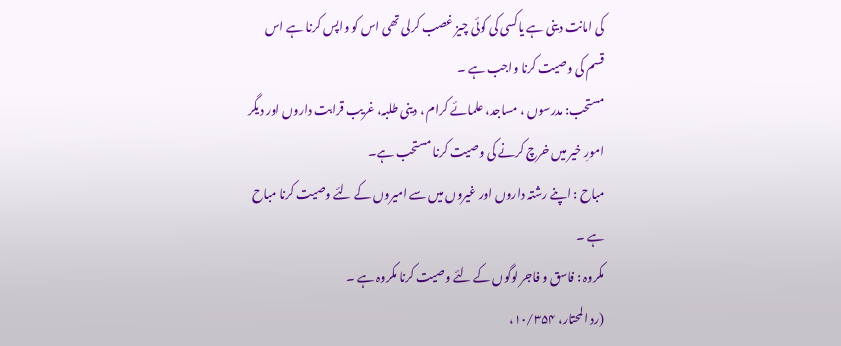کی امانت دینی ہے یاکسی کی کوئی چیز غصب کرلی تھی اس کو واپس کرنا ہے اس قسم کی وصیت کرنا واجب ہے ۔
مستحب: مدرسوں ، مساجد، علمائے کرام ، دینی طلبہ، غریب قرابت داروں اور دیگر امورِ خیر میں خرچ کرنے کی وصیت کرنا مستحب ہے۔
مباح : اپنے رشتہ داروں اور غیروں میں سے امیروں کے لئے وصیت کرنا مباح ہے ۔
مکروہ : فاسق و فاجر لوگوں کے لئے وصیت کرنا مکروہ ہے ۔
(رد المحتار، ۱۰/۳۵۴،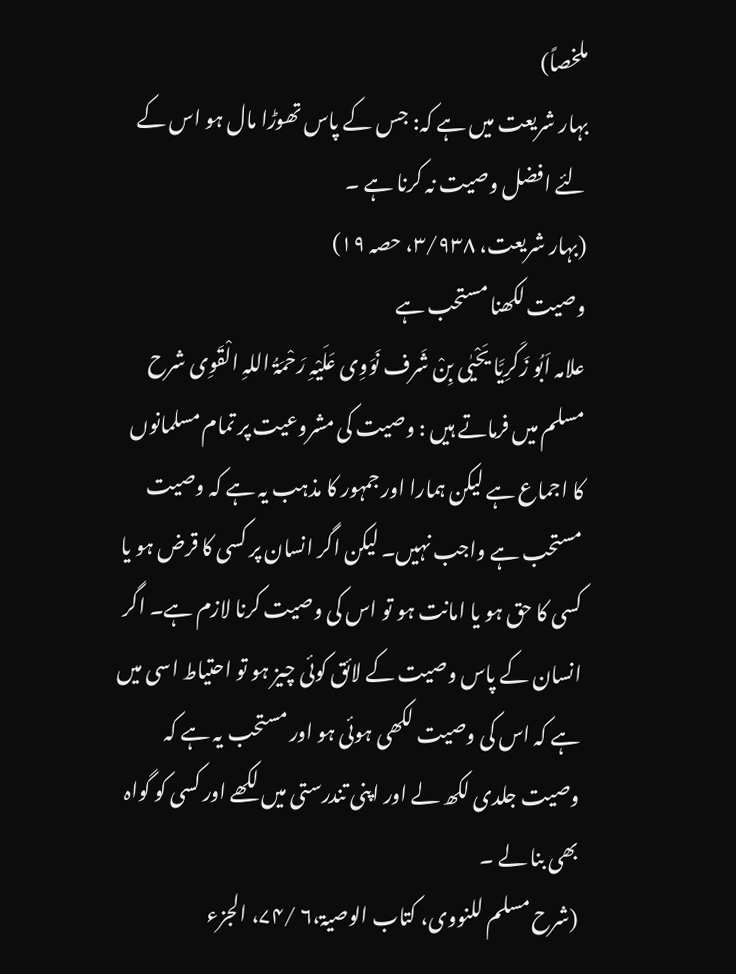ملخصاً)
بہار شریعت میں ہے کہ: جس کے پاس تھوڑا مال ہو اس کے لئے افضل وصیت نہ کرنا ہے ۔
(بہار شریعت، ۳/۹۳۸، حصہ ۱۹)
وصیت لکھنا مستحب ہے
علامہ اَبُو زَکَرِیَّا یَحْیٰی بِنْ شَرف نَوَوِی عَلَیْہِ رَحْمَۃُ اللہِ الْقَوِی شرح مسلم میں فرماتے ہیں : وصیت کی مشروعیت پر تمام مسلمانوں کا اجماع ہے لیکن ہمارا اور جمہور کا مذہب یہ ہے کہ وصیت مستحب ہے واجب نہیں۔ لیکن اگر انسان پر کسی کا قرض ہو یا کسی کا حق ہو یا امانت ہو تو اس کی وصیت کرنا لازم ہے۔ اگر انسان کے پاس وصیت کے لائق کوئی چیز ہو تو احتیاط اسی میں ہے کہ اس کی وصیت لکھی ہوئی ہو اور مستحب یہ ہے کہ وصیت جلدی لکھ لے اور اپنی تندرستی میں لکھے اور کسی کو گواہ بھی بنا لے ۔
(شرح مسلم للنووی، کتاب الوصیۃ،۶ /۷۴، الجزء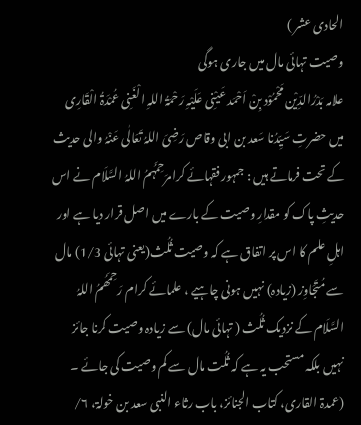الحادی عشر )
وصیت تہائی مال میں جاری ہوگی
علامہ بَدْرُالدِّیْن مَحْمُوْد بِنْ اَحْمَد عَیْنِی عَلَیْہِ رَحْمَۃُ اللہِ الْغَنِی عُمْدَۃُ الْقَارِی میں حضرتِ سَیِّدُنا سَعد بن ابی وقاص رَضِیَ اللہُ تَعَالٰی عَنْہُ والی حدیث کے تحت فرماتے ہیں : جمہور فقہائے کرامرَحِمَہُمُ اللہُ السَّلَام نے اس حدیثِ پاک کو مقدارِ وصیت کے بارے میں اصل قرار دیا ہے اور اہلِ علم کا اس پر اتفاق ہے کہ وصیت ثُلُث(یعنی تہائی 1/3) مال سے مُتَجَاوِز (زیادہ) نہیں ہونی چاہیے ، علمائے کرام رَحِمَھُمُ اللہُ السَّلَام کے نزدیک ثُلُث ( تہائی مال) سے زیادہ وصیت کرنا جائز نہیں بلکہ مستحب یہ ہے کہ ثُلُت مال سے کم وصیت کی جائے ۔
(عمدۃ القاری، کتاب الجنائز، باب رثاء النبی سعد بن خولۃ، ۶/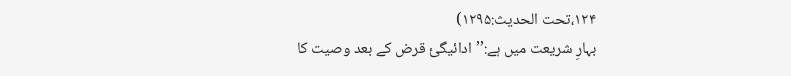۱۲۴،تحت الحدیث:۱۲۹۵)
بہارِ شریعت میں ہے:’’ادائیگیٔ قرض کے بعد وصیت کا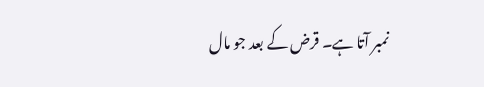نمبر آتا ہے۔ قرض کے بعد جو مال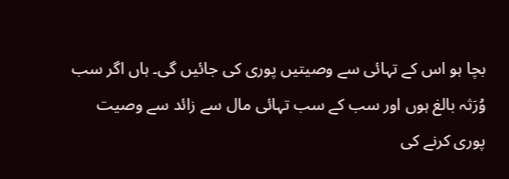بچا ہو اس کے تہائی سے وصیتیں پوری کی جائیں گی۔ ہاں اگر سب وُرَثہ بالغ ہوں اور سب کے سب تہائی مال سے زائد سے وصیت پوری کرنے کی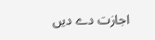اجازت دے دیں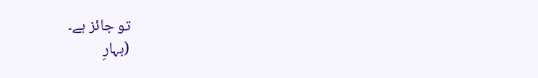تو جائز ہے۔
(بہارِ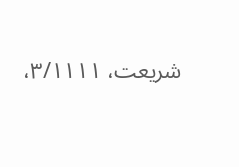شریعت، ۳/۱۱۱۱،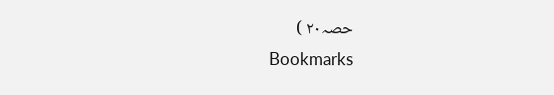حصہ۲۰ )
Bookmarks